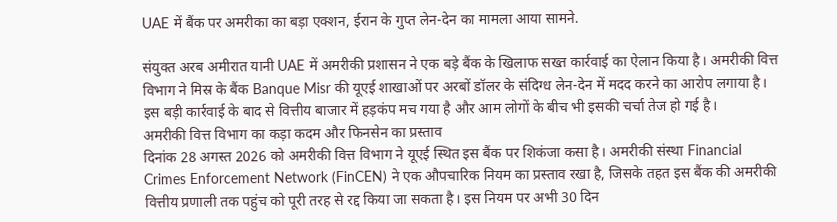UAE में बैंक पर अमरीका का बड़ा एक्शन, ईरान के गुप्त लेन-देन का मामला आया सामने.

संयुक्त अरब अमीरात यानी UAE में अमरीकी प्रशासन ने एक बड़े बैंक के खिलाफ सख्त कार्रवाई का ऐलान किया है। अमरीकी वित्त विभाग ने मिस्र के बैंक Banque Misr की यूएई शाखाओं पर अरबों डॉलर के संदिग्ध लेन-देन में मदद करने का आरोप लगाया है। इस बड़ी कार्रवाई के बाद से वित्तीय बाजार में हड़कंप मच गया है और आम लोगों के बीच भी इसकी चर्चा तेज हो गई है।
अमरीकी वित्त विभाग का कड़ा कदम और फिनसेन का प्रस्ताव
दिनांक 28 अगस्त 2026 को अमरीकी वित्त विभाग ने यूएई स्थित इस बैंक पर शिकंजा कसा है। अमरीकी संस्था Financial Crimes Enforcement Network (FinCEN) ने एक औपचारिक नियम का प्रस्ताव रखा है, जिसके तहत इस बैंक की अमरीकी वित्तीय प्रणाली तक पहुंच को पूरी तरह से रद्द किया जा सकता है। इस नियम पर अभी 30 दिन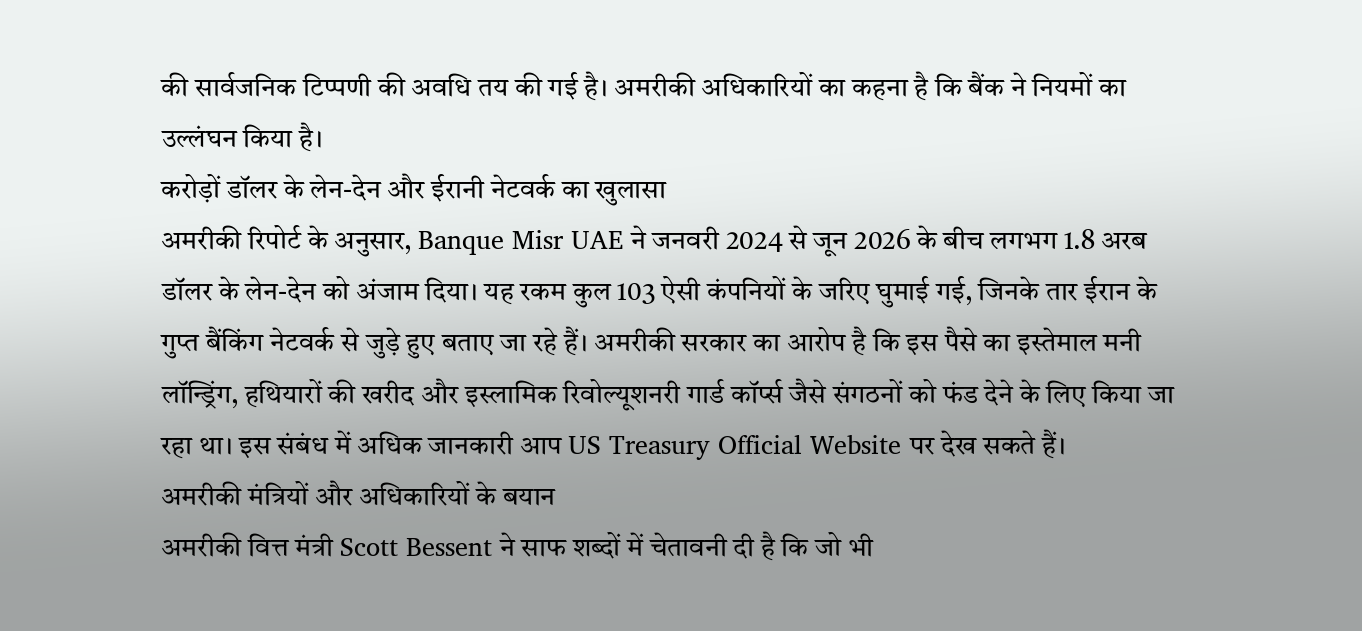की सार्वजनिक टिप्पणी की अवधि तय की गई है। अमरीकी अधिकारियों का कहना है कि बैंक ने नियमों का उल्लंघन किया है।
करोड़ों डॉलर के लेन-देन और ईरानी नेटवर्क का खुलासा
अमरीकी रिपोर्ट के अनुसार, Banque Misr UAE ने जनवरी 2024 से जून 2026 के बीच लगभग 1.8 अरब डॉलर के लेन-देन को अंजाम दिया। यह रकम कुल 103 ऐसी कंपनियों के जरिए घुमाई गई, जिनके तार ईरान के गुप्त बैंकिंग नेटवर्क से जुड़े हुए बताए जा रहे हैं। अमरीकी सरकार का आरोप है कि इस पैसे का इस्तेमाल मनी लॉन्ड्रिंग, हथियारों की खरीद और इस्लामिक रिवोल्यूशनरी गार्ड कॉर्प्स जैसे संगठनों को फंड देने के लिए किया जा रहा था। इस संबंध में अधिक जानकारी आप US Treasury Official Website पर देख सकते हैं।
अमरीकी मंत्रियों और अधिकारियों के बयान
अमरीकी वित्त मंत्री Scott Bessent ने साफ शब्दों में चेतावनी दी है कि जो भी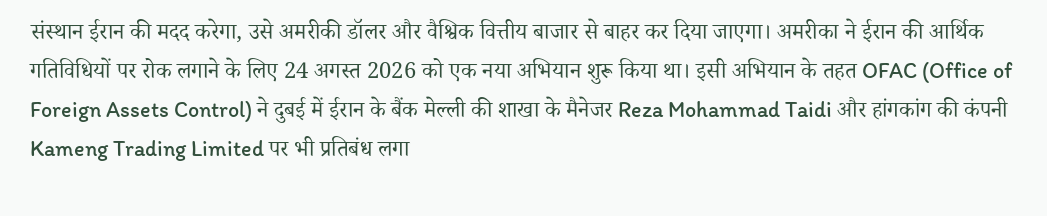संस्थान ईरान की मदद करेगा, उसे अमरीकी डॉलर और वैश्विक वित्तीय बाजार से बाहर कर दिया जाएगा। अमरीका ने ईरान की आर्थिक गतिविधियों पर रोक लगाने के लिए 24 अगस्त 2026 को एक नया अभियान शुरू किया था। इसी अभियान के तहत OFAC (Office of Foreign Assets Control) ने दुबई में ईरान के बैंक मेल्ली की शाखा के मैनेजर Reza Mohammad Taidi और हांगकांग की कंपनी Kameng Trading Limited पर भी प्रतिबंध लगा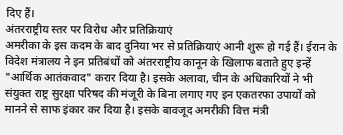दिए हैं।
अंतरराष्ट्रीय स्तर पर विरोध और प्रतिक्रियाएं
अमरीका के इस कदम के बाद दुनिया भर से प्रतिक्रियाएं आनी शुरू हो गई हैं। ईरान के विदेश मंत्रालय ने इन प्रतिबंधों को अंतरराष्ट्रीय कानून के खिलाफ बताते हुए इन्हें "आर्थिक आतंकवाद" करार दिया है। इसके अलावा, चीन के अधिकारियों ने भी संयुक्त राष्ट्र सुरक्षा परिषद की मंजूरी के बिना लगाए गए इन एकतरफा उपायों को मानने से साफ इंकार कर दिया है। इसके बावजूद अमरीकी वित्त मंत्री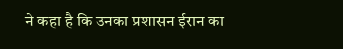ने कहा है कि उनका प्रशासन ईरान का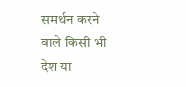समर्थन करने वाले किसी भी देश या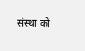संस्था को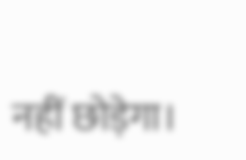नहीं छोड़ेगा।